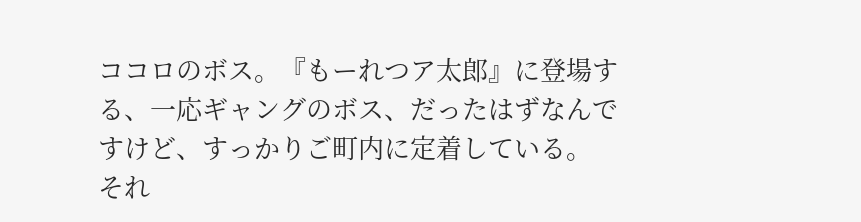ココロのボス。『もーれつア太郎』に登場する、一応ギャングのボス、だったはずなんですけど、すっかりご町内に定着している。
それ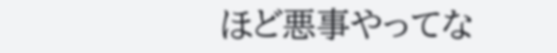ほど悪事やってな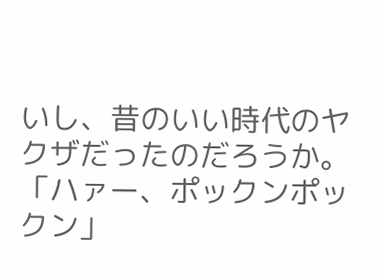いし、昔のいい時代のヤクザだったのだろうか。
「ハァー、ポックンポックン」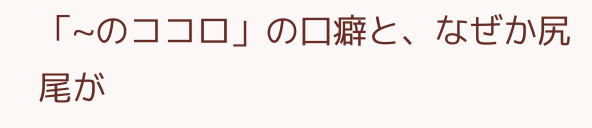「~のココロ」の口癖と、なぜか尻尾が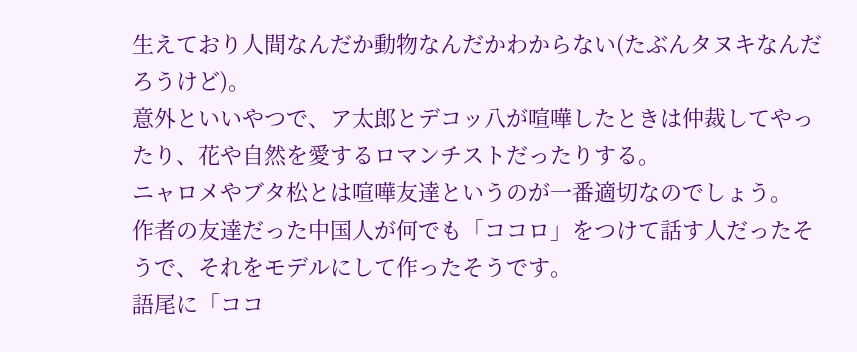生えており人間なんだか動物なんだかわからない(たぶんタヌキなんだろうけど)。
意外といいやつで、ア太郎とデコッ八が喧嘩したときは仲裁してやったり、花や自然を愛するロマンチストだったりする。
ニャロメやブタ松とは喧嘩友達というのが一番適切なのでしょう。
作者の友達だった中国人が何でも「ココロ」をつけて話す人だったそうで、それをモデルにして作ったそうです。
語尾に「ココ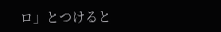ロ」とつけると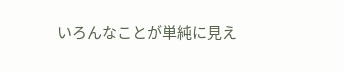いろんなことが単純に見え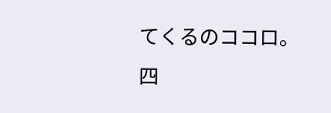てくるのココロ。
四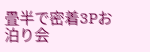畳半で密着3Pお泊り会